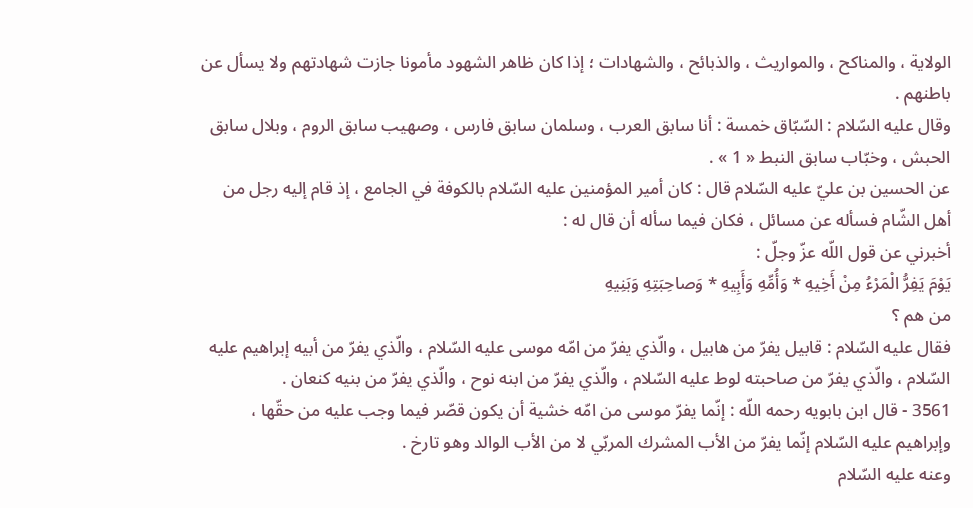الولاية ، والمناكح ، والمواريث ، والذبائح ، والشهادات ؛ إذا كان ظاهر الشهود مأمونا جازت شهادتهم ولا يسأل عن باطنهم .
وقال عليه السّلام : السّبّاق خمسة : أنا سابق العرب ، وسلمان سابق فارس ، وصهيب سابق الروم ، وبلال سابق الحبش ، وخبّاب سابق النبط « 1 » .
عن الحسين بن عليّ عليه السّلام قال : كان أمير المؤمنين عليه السّلام بالكوفة في الجامع ، إذ قام إليه رجل من أهل الشّام فسأله عن مسائل ، فكان فيما سأله أن قال له :
أخبرني عن قول اللّه عزّ وجلّ :
يَوْمَ يَفِرُّ الْمَرْءُ مِنْ أَخِيهِ * وَأُمِّهِ وَأَبِيهِ * وَصاحِبَتِهِ وَبَنِيهِ
من هم ؟
فقال عليه السّلام : قابيل يفرّ من هابيل ، والّذي يفرّ من امّه موسى عليه السّلام ، والّذي يفرّ من أبيه إبراهيم عليه السّلام ، والّذي يفرّ من صاحبته لوط عليه السّلام ، والّذي يفرّ من ابنه نوح ، والّذي يفرّ من بنيه كنعان .
3561 - قال ابن بابويه رحمه اللّه : إنّما يفرّ موسى من امّه خشية أن يكون قصّر فيما وجب عليه من حقّها ، وإبراهيم عليه السّلام إنّما يفرّ من الأب المشرك المربّي لا من الأب الوالد وهو تارخ .
وعنه عليه السّلام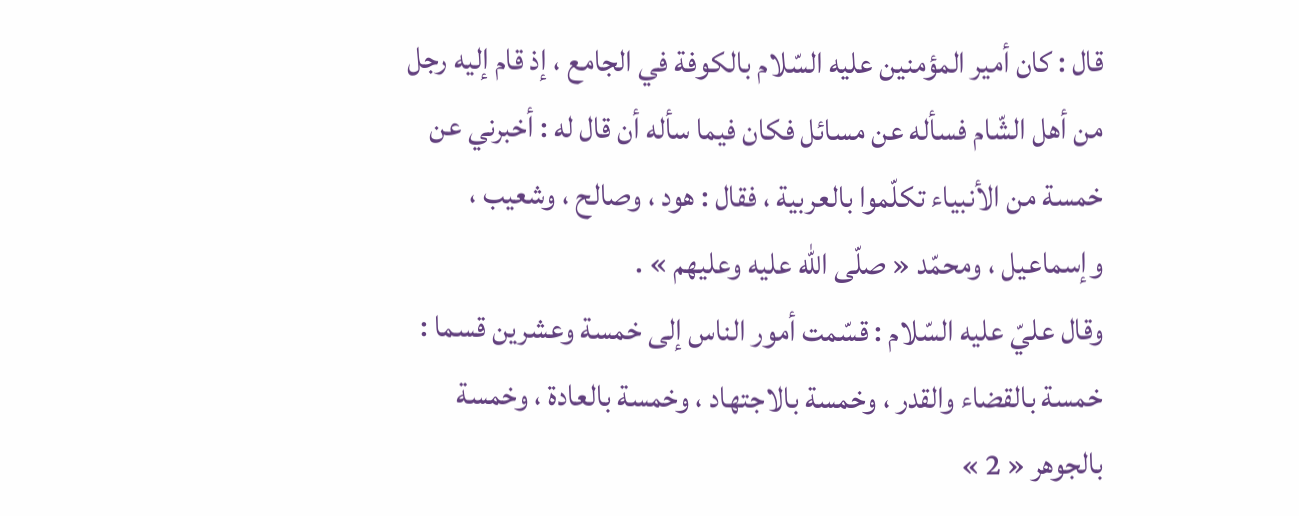قال : كان أمير المؤمنين عليه السّلام بالكوفة في الجامع ، إذ قام إليه رجل من أهل الشّام فسأله عن مسائل فكان فيما سأله أن قال له : أخبرني عن خمسة من الأنبياء تكلّموا بالعربية ، فقال : هود ، وصالح ، وشعيب ، وإسماعيل ، ومحمّد « صلّى اللّه عليه وعليهم » .
وقال عليّ عليه السّلام : قسّمت أمور الناس إلى خمسة وعشرين قسما : خمسة بالقضاء والقدر ، وخمسة بالاجتهاد ، وخمسة بالعادة ، وخمسة بالجوهر « 2 »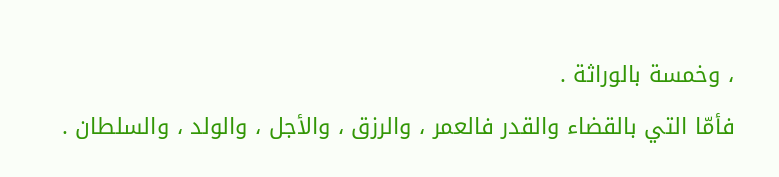، وخمسة بالوراثة .
فأمّا التي بالقضاء والقدر فالعمر ، والرزق ، والأجل ، والولد ، والسلطان .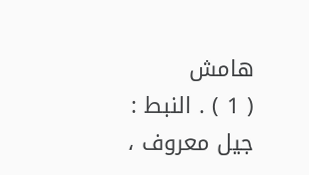هامش
( 1 ) . النبط : جيل معروف ،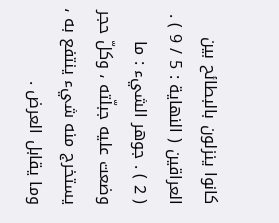كانوا ينزلون بالبطائح بين العراقين ( النهاية : 5 / 9 ) .
( 2 ) . جوهر الشيء : ما وضعت عليه جبلّته ، وكلّ حجر يستخرج منه شيء ينتفع به ، وما يقابل العرض .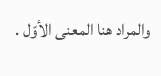والمراد هنا المعنى الأوّل .